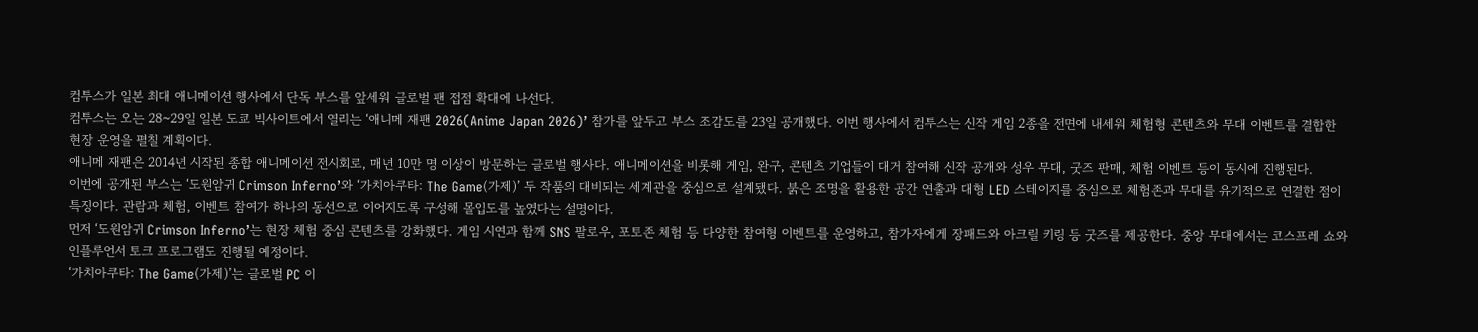컴투스가 일본 최대 애니메이션 행사에서 단독 부스를 앞세워 글로벌 팬 접점 확대에 나선다.
컴투스는 오는 28~29일 일본 도쿄 빅사이트에서 열리는 ‘애니메 재팬 2026(Anime Japan 2026)’ 참가를 앞두고 부스 조감도를 23일 공개했다. 이번 행사에서 컴투스는 신작 게임 2종을 전면에 내세워 체험형 콘텐츠와 무대 이벤트를 결합한 현장 운영을 펼칠 계획이다.
애니메 재팬은 2014년 시작된 종합 애니메이션 전시회로, 매년 10만 명 이상이 방문하는 글로벌 행사다. 애니메이션을 비롯해 게임, 완구, 콘텐츠 기업들이 대거 참여해 신작 공개와 성우 무대, 굿즈 판매, 체험 이벤트 등이 동시에 진행된다.
이번에 공개된 부스는 ‘도원암귀 Crimson Inferno’와 ‘가치아쿠타: The Game(가제)’ 두 작품의 대비되는 세계관을 중심으로 설계됐다. 붉은 조명을 활용한 공간 연출과 대형 LED 스테이지를 중심으로 체험존과 무대를 유기적으로 연결한 점이 특징이다. 관람과 체험, 이벤트 참여가 하나의 동선으로 이어지도록 구성해 몰입도를 높였다는 설명이다.
먼저 ‘도원암귀 Crimson Inferno’는 현장 체험 중심 콘텐츠를 강화했다. 게임 시연과 함께 SNS 팔로우, 포토존 체험 등 다양한 참여형 이벤트를 운영하고, 참가자에게 장패드와 아크릴 키링 등 굿즈를 제공한다. 중앙 무대에서는 코스프레 쇼와 인플루언서 토크 프로그램도 진행될 예정이다.
‘가치아쿠타: The Game(가제)’는 글로벌 PC 이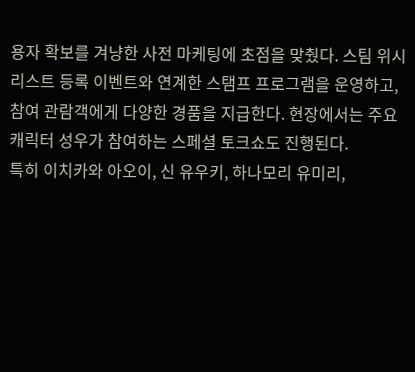용자 확보를 겨냥한 사전 마케팅에 초점을 맞췄다. 스팀 위시리스트 등록 이벤트와 연계한 스탬프 프로그램을 운영하고, 참여 관람객에게 다양한 경품을 지급한다. 현장에서는 주요 캐릭터 성우가 참여하는 스페셜 토크쇼도 진행된다.
특히 이치카와 아오이, 신 유우키, 하나모리 유미리,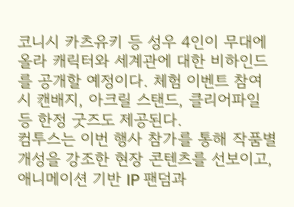코니시 카츠유키 등 성우 4인이 무대에 올라 캐릭터와 세계관에 대한 비하인드를 공개할 예정이다. 체험 이벤트 참여 시 캔배지, 아크릴 스탠드, 클리어파일 등 한정 굿즈도 제공된다.
컴투스는 이번 행사 참가를 통해 작품별 개성을 강조한 현장 콘텐츠를 선보이고, 애니메이션 기반 IP 팬덤과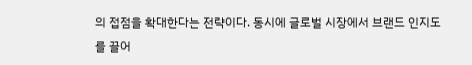의 접점을 확대한다는 전략이다. 동시에 글로벌 시장에서 브랜드 인지도를 끌어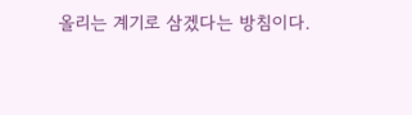올리는 계기로 삼겠다는 방침이다.